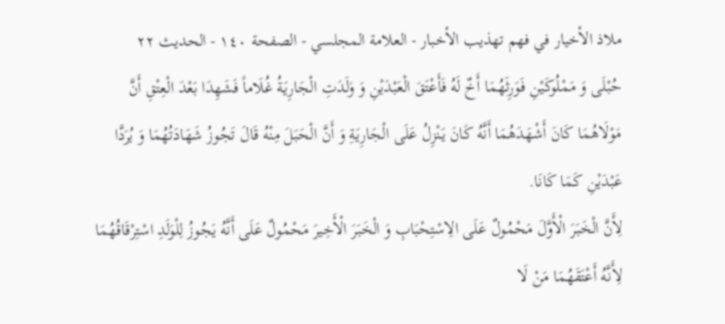ملاذ الأخيار في فهم تهذيب الأخبار - العلامة المجلسي - الصفحة ١٤٠ - الحديث ٢٢
حُبْلَى وَ مَمْلُوكَيْنِ فَوَرِثَهُمَا أَخٌ لَهُ فَأَعْتَقَ الْعَبْدَيْنِ وَ وَلَدَتِ الْجَارِيَةُ غُلَاماً فَشَهِدَا بَعْدَ الْعِتْقِ أَنَّ مَوْلَاهُمَا كَانَ أَشْهَدَهُمَا أَنَّهُ كَانَ يَنْزِلُ عَلَى الْجَارِيَةِ وَ أَنَّ الْحَبَلَ مِنْهُ قَالَ تَجُوزُ شَهَادَتُهُمَا وَ يُرَدَّا عَبْدَيْنِ كَمَا كَانَا.
لِأَنَّ الْخَبَرَ الْأَوَّلَ مَحْمُولٌ عَلَى الِاسْتِحْبَابِ وَ الْخَبَرَ الْأَخِيرَ مَحْمُولٌ عَلَى أَنَّهُ يَجُوزُ لِلْوَلَدِ اسْتِرْقَاقُهُمَا لِأَنَّهُ أَعْتَقَهُمَا مَنْ لَا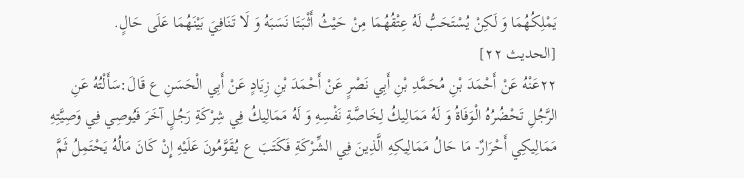يَمْلِكُهُمَا وَ لَكِنْ يُسْتَحَبُّ لَهُ عِتْقُهُمَا مِنْ حَيْثُ أَثْبَتَا نَسَبَهُ وَ لَا تَنَافِيَ بَيْنَهُمَا عَلَى حَالٍ.
[الحديث ٢٢]
٢٢عَنْهُ عَنْ أَحْمَدَ بْنِ مُحَمَّدِ بْنِ أَبِي نَصْرٍ عَنْ أَحْمَدَ بْنِ زِيَادٍ عَنْ أَبِي الْحَسَنِ ع قَالَ:سَأَلْتُهُ عَنِ الرَّجُلِ تَحْضُرُهُ الْوَفَاةُ وَ لَهُ مَمَالِيكُ لِخَاصَّةِ نَفْسِهِ وَ لَهُ مَمَالِيكُ فِي شِرْكَةِ رَجُلٍ آخَرَ فَيُوصِي فِي وَصِيَّتِهِ مَمَالِيكِي أَحْرَارٌ- مَا حَالُ مَمَالِيكِهِ الَّذِينَ فِي الشِّرْكَةِ فَكَتَبَ ع يُقَوَّمُونَ عَلَيْهِ إِنْ كَانَ مَالُهُ يَحْتَمِلُ ثَمَّ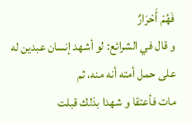فَهُمْ أَحْرَارٌ
و قال في الشرائع: لو أشهد إنسان عبدين له على حمل أمته أنه منه، ثم
مات فأعتقا و شهدا بذلك قبلت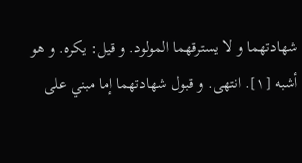شهادتهما و لا يسترقهما المولود. و قيل: يكره. و هو
أشبه [١]. انتهى. و قبول شهادتهما إما مبني على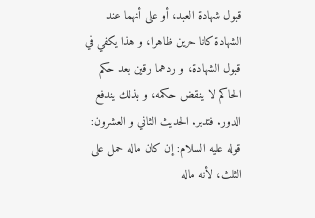قبول شهادة العبد، أو على أنهما عند
الشهادة كانا حرين ظاهرا، و هذا يكفي في قبول الشهادة، و ردهما رقين بعد حكم
الحاكم لا ينقض حكمه، و بذلك يندفع الدور. فتدبر. الحديث الثاني و العشرون:
قوله عليه السلام: إن كان ماله حمل على الثلث، لأنه ماله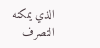الذي يمكنه التصرف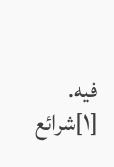فيه.
[١]شرائع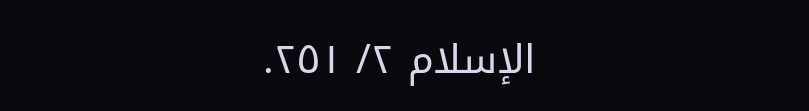الإسلام ٢/ ٢٥١.